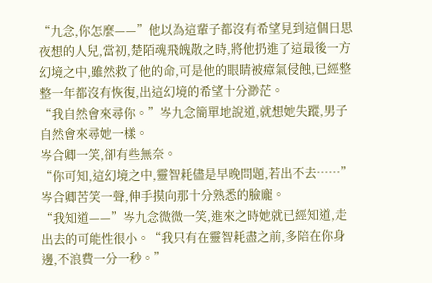“九念,你怎麼——”他以為這輩子都沒有希望見到這個日思夜想的人兒,當初,楚陌魂飛魄散之時,將他扔進了這最後一方幻境之中,雖然救了他的命,可是他的眼睛被瘴氣侵蝕,已經整整一年都沒有恢復,出這幻境的希望十分渺茫。
“我自然會來尋你。”岑九念簡單地說道,就想她失蹤,男子自然會來尋她一樣。
岑合卿一笑,卻有些無奈。
“你可知,這幻境之中,靈智耗儘是早晚問題,若出不去……”岑合卿苦笑一聲,伸手摸向那十分熟悉的臉龐。
“我知道——”岑九念微微一笑,進來之時她就已經知道,走出去的可能性很小。“我只有在靈智耗盡之前,多陪在你身邊,不浪費一分一秒。”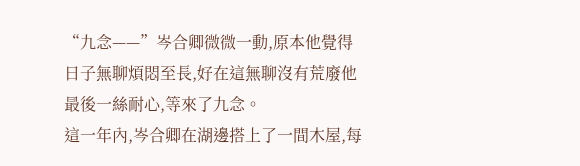“九念——”岑合卿微微一動,原本他覺得日子無聊煩悶至長,好在這無聊沒有荒廢他最後一絲耐心,等來了九念。
這一年內,岑合卿在湖邊搭上了一間木屋,每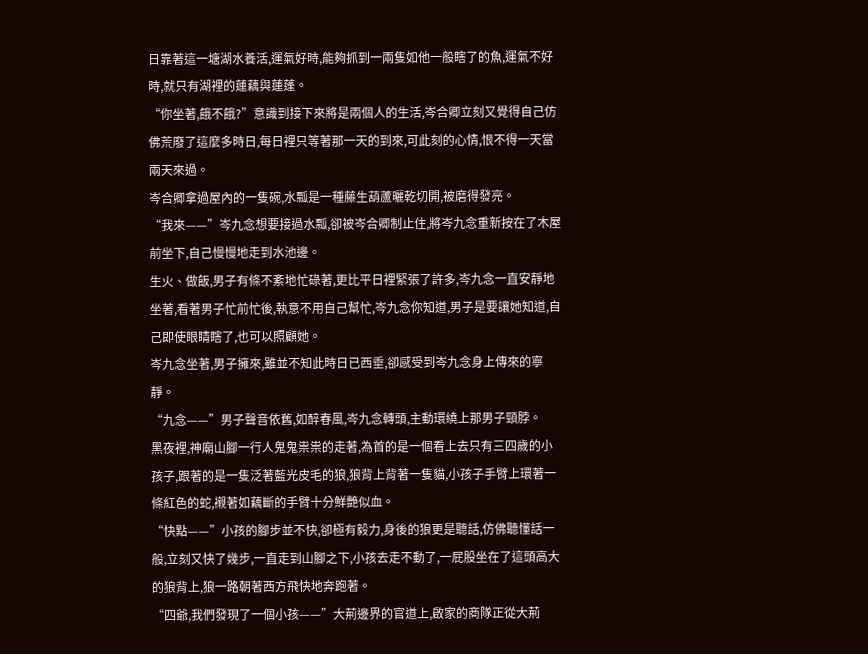日靠著這一塘湖水養活,運氣好時,能夠抓到一兩隻如他一般瞎了的魚,運氣不好時,就只有湖裡的蓮藕與蓮蓬。
“你坐著,餓不餓?”意識到接下來將是兩個人的生活,岑合卿立刻又覺得自己仿佛荒廢了這麼多時日,每日裡只等著那一天的到來,可此刻的心情,恨不得一天當兩天來過。
岑合卿拿過屋內的一隻碗,水瓢是一種藤生葫蘆曬乾切開,被磨得發亮。
“我來——”岑九念想要接過水瓢,卻被岑合卿制止住,將岑九念重新按在了木屋前坐下,自己慢慢地走到水池邊。
生火、做飯,男子有條不紊地忙碌著,更比平日裡緊張了許多,岑九念一直安靜地坐著,看著男子忙前忙後,執意不用自己幫忙,岑九念你知道,男子是要讓她知道,自己即使眼睛瞎了,也可以照顧她。
岑九念坐著,男子擁來,雖並不知此時日已西垂,卻感受到岑九念身上傳來的寧靜。
“九念——”男子聲音依舊,如醉春風,岑九念轉頭,主動環繞上那男子頸脖。
黑夜裡,神廟山腳一行人鬼鬼祟祟的走著,為首的是一個看上去只有三四歲的小孩子,跟著的是一隻泛著藍光皮毛的狼,狼背上背著一隻貓,小孩子手臂上環著一條紅色的蛇,襯著如藕斷的手臂十分鮮艷似血。
“快點——”小孩的腳步並不快,卻極有毅力,身後的狼更是聽話,仿佛聽懂話一般,立刻又快了幾步,一直走到山腳之下,小孩去走不動了,一屁股坐在了這頭高大的狼背上,狼一路朝著西方飛快地奔跑著。
“四爺,我們發現了一個小孩——”大荊邊界的官道上,啟家的商隊正從大荊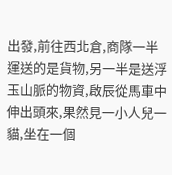出發,前往西北倉,商隊一半運送的是貨物,另一半是送浮玉山脈的物資,啟辰從馬車中伸出頭來,果然見一小人兒一貓,坐在一個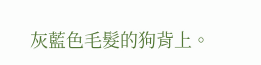灰藍色毛髮的狗背上。